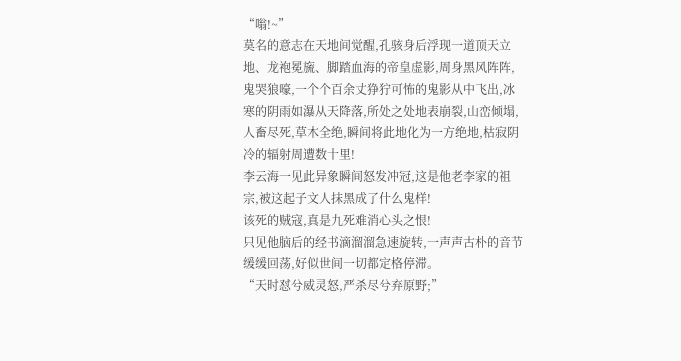“嗡!~”
莫名的意志在天地间觉醒,孔骇身后浮现一道顶天立地、龙袍冕旒、脚踏血海的帝皇虚影,周身黑风阵阵,鬼哭狼嚎,一个个百余丈狰狞可怖的鬼影从中飞出,冰寒的阴雨如瀑从天降落,所处之处地表崩裂,山峦倾塌,人畜尽死,草木全绝,瞬间将此地化为一方绝地,枯寂阴冷的辐射周遭数十里!
李云海一见此异象瞬间怒发冲冠,这是他老李家的祖宗,被这起子文人抹黑成了什么鬼样!
该死的贼寇,真是九死难消心头之恨!
只见他脑后的经书滴溜溜急速旋转,一声声古朴的音节缓缓回荡,好似世间一切都定格停滞。
“天时怼兮威灵怒,严杀尽兮弃原野;”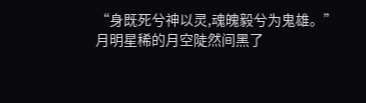“身既死兮神以灵,魂魄毅兮为鬼雄。”
月明星稀的月空陡然间黑了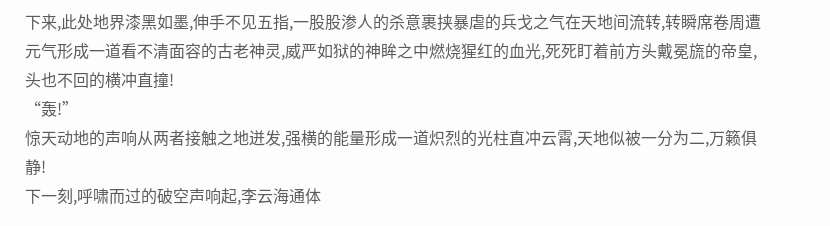下来,此处地界漆黑如墨,伸手不见五指,一股股渗人的杀意裹挟暴虐的兵戈之气在天地间流转,转瞬席卷周遭元气形成一道看不清面容的古老神灵,威严如狱的神眸之中燃烧猩红的血光,死死盯着前方头戴冕旒的帝皇,头也不回的横冲直撞!
“轰!”
惊天动地的声响从两者接触之地迸发,强横的能量形成一道炽烈的光柱直冲云霄,天地似被一分为二,万籁俱静!
下一刻,呼啸而过的破空声响起,李云海通体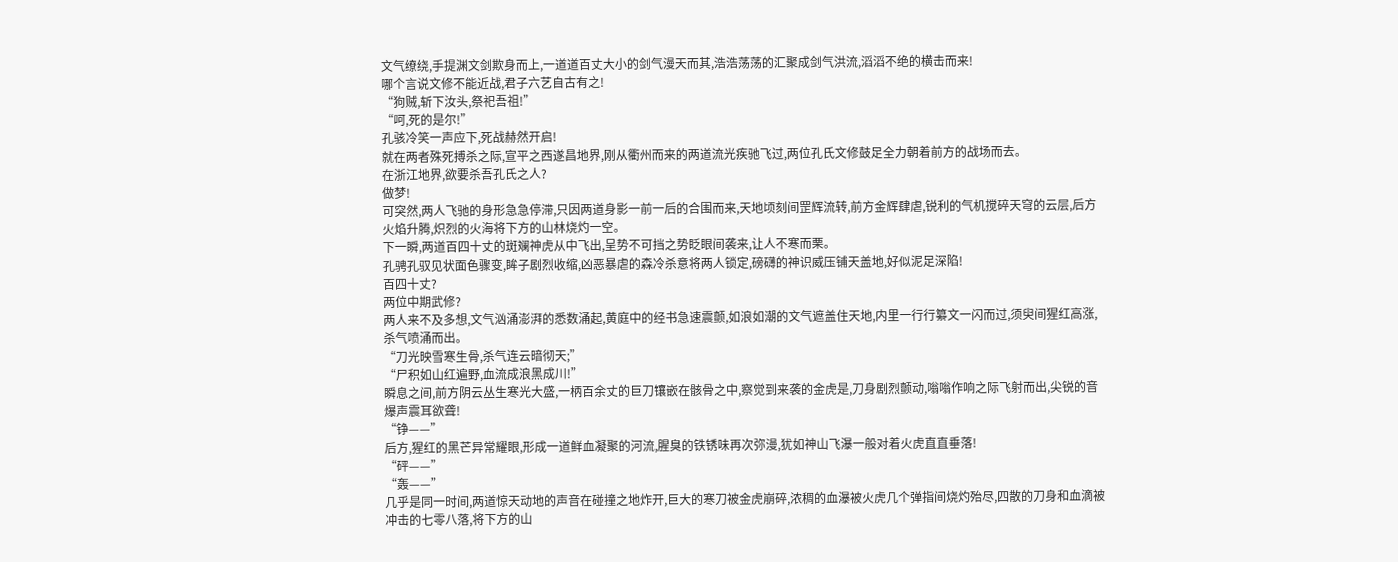文气缭绕,手提渊文剑欺身而上,一道道百丈大小的剑气漫天而其,浩浩荡荡的汇聚成剑气洪流,滔滔不绝的横击而来!
哪个言说文修不能近战,君子六艺自古有之!
“狗贼,斩下汝头,祭祀吾祖!”
“呵,死的是尔!”
孔骇冷笑一声应下,死战赫然开启!
就在两者殊死搏杀之际,宣平之西遂昌地界,刚从衢州而来的两道流光疾驰飞过,两位孔氏文修鼓足全力朝着前方的战场而去。
在浙江地界,欲要杀吾孔氏之人?
做梦!
可突然,两人飞驰的身形急急停滞,只因两道身影一前一后的合围而来,天地顷刻间罡辉流转,前方金辉肆虐,锐利的气机搅碎天穹的云层,后方火焰升腾,炽烈的火海将下方的山林烧灼一空。
下一瞬,两道百四十丈的斑斓神虎从中飞出,呈势不可挡之势眨眼间袭来,让人不寒而栗。
孔骋孔驭见状面色骤变,眸子剧烈收缩,凶恶暴虐的森冷杀意将两人锁定,磅礴的神识威压铺天盖地,好似泥足深陷!
百四十丈?
两位中期武修?
两人来不及多想,文气汹涌澎湃的悉数涌起,黄庭中的经书急速震颤,如浪如潮的文气遮盖住天地,内里一行行纂文一闪而过,须臾间猩红高涨,杀气喷涌而出。
“刀光映雪寒生骨,杀气连云暗彻天;”
“尸积如山红遍野,血流成浪黑成川!”
瞬息之间,前方阴云丛生寒光大盛,一柄百余丈的巨刀镶嵌在骸骨之中,察觉到来袭的金虎是,刀身剧烈颤动,嗡嗡作响之际飞射而出,尖锐的音爆声震耳欲聋!
“铮——”
后方,猩红的黑芒异常耀眼,形成一道鲜血凝聚的河流,腥臭的铁锈味再次弥漫,犹如神山飞瀑一般对着火虎直直垂落!
“砰——”
“轰——”
几乎是同一时间,两道惊天动地的声音在碰撞之地炸开,巨大的寒刀被金虎崩碎,浓稠的血瀑被火虎几个弹指间烧灼殆尽,四散的刀身和血滴被冲击的七零八落,将下方的山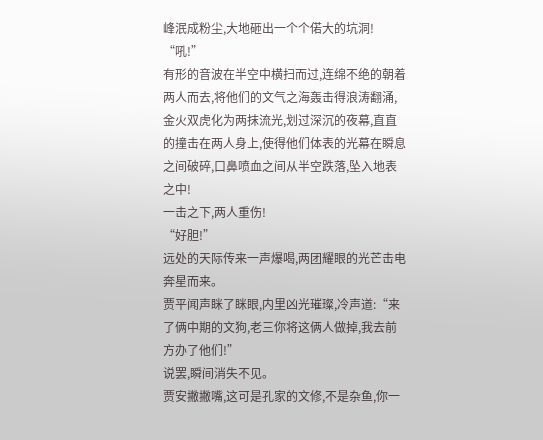峰泯成粉尘,大地砸出一个个偌大的坑洞!
“吼!”
有形的音波在半空中横扫而过,连绵不绝的朝着两人而去,将他们的文气之海轰击得浪涛翻涌,金火双虎化为两抹流光,划过深沉的夜幕,直直的撞击在两人身上,使得他们体表的光幕在瞬息之间破碎,口鼻喷血之间从半空跌落,坠入地表之中!
一击之下,两人重伤!
“好胆!”
远处的天际传来一声爆喝,两团耀眼的光芒击电奔星而来。
贾平闻声眯了眯眼,内里凶光璀璨,冷声道:“来了俩中期的文狗,老三你将这俩人做掉,我去前方办了他们!”
说罢,瞬间消失不见。
贾安撇撇嘴,这可是孔家的文修,不是杂鱼,你一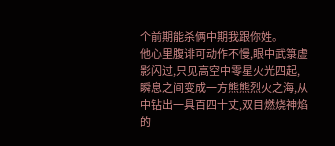个前期能杀俩中期我跟你姓。
他心里腹诽可动作不慢,眼中武箓虚影闪过,只见高空中零星火光四起,瞬息之间变成一方熊熊烈火之海,从中钻出一具百四十丈,双目燃烧神焰的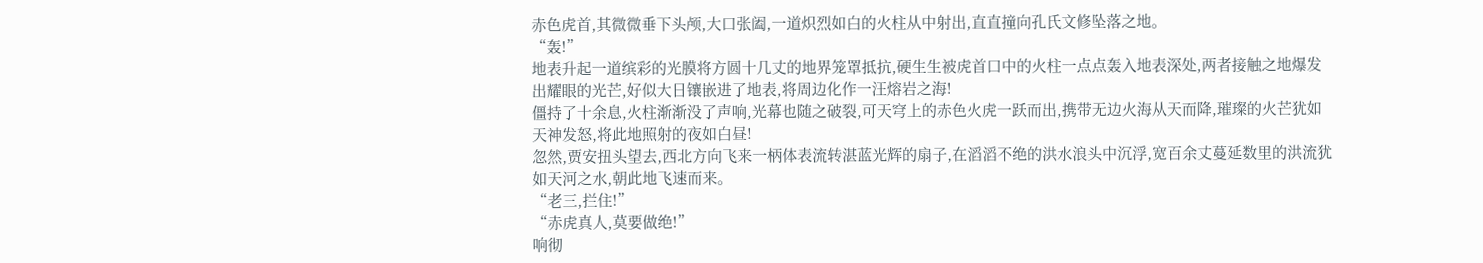赤色虎首,其微微垂下头颅,大口张阖,一道炽烈如白的火柱从中射出,直直撞向孔氏文修坠落之地。
“轰!”
地表升起一道缤彩的光膜将方圆十几丈的地界笼罩抵抗,硬生生被虎首口中的火柱一点点轰入地表深处,两者接触之地爆发出耀眼的光芒,好似大日镶嵌进了地表,将周边化作一汪熔岩之海!
僵持了十余息,火柱渐渐没了声响,光幕也随之破裂,可天穹上的赤色火虎一跃而出,携带无边火海从天而降,璀璨的火芒犹如天神发怒,将此地照射的夜如白昼!
忽然,贾安扭头望去,西北方向飞来一柄体表流转湛蓝光辉的扇子,在滔滔不绝的洪水浪头中沉浮,宽百余丈蔓延数里的洪流犹如天河之水,朝此地飞速而来。
“老三,拦住!”
“赤虎真人,莫要做绝!”
响彻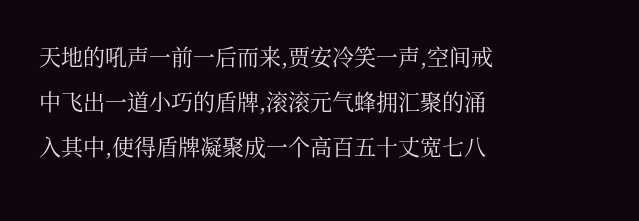天地的吼声一前一后而来,贾安冷笑一声,空间戒中飞出一道小巧的盾牌,滚滚元气蜂拥汇聚的涌入其中,使得盾牌凝聚成一个高百五十丈宽七八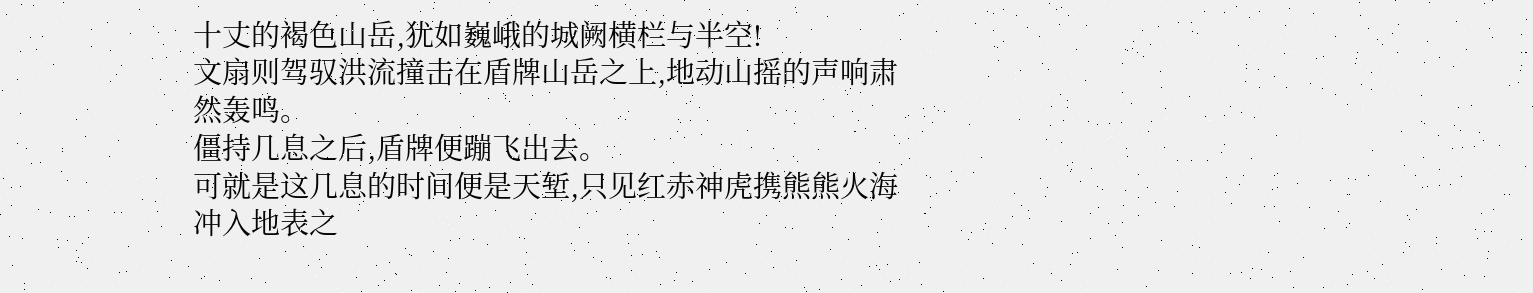十丈的褐色山岳,犹如巍峨的城阙横栏与半空!
文扇则驾驭洪流撞击在盾牌山岳之上,地动山摇的声响肃然轰鸣。
僵持几息之后,盾牌便蹦飞出去。
可就是这几息的时间便是天堑,只见红赤神虎携熊熊火海冲入地表之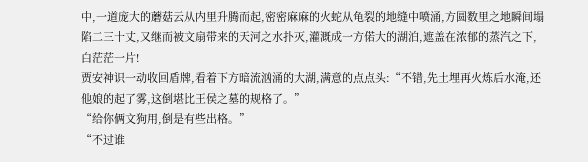中,一道庞大的蘑菇云从内里升腾而起,密密麻麻的火蛇从龟裂的地缝中喷涌,方圆数里之地瞬间塌陷二三十丈,又继而被文扇带来的天河之水扑灭,灌溉成一方偌大的湖泊,遮盖在浓郁的蒸汽之下,白茫茫一片!
贾安神识一动收回盾牌,看着下方暗流汹涌的大湖,满意的点点头:“不错,先土埋再火炼后水淹,还他娘的起了雾,这倒堪比王侯之墓的规格了。”
“给你俩文狗用,倒是有些出格。”
“不过谁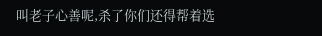叫老子心善呢,杀了你们还得帮着选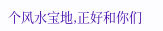个风水宝地,正好和你们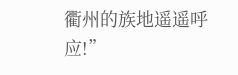衢州的族地遥遥呼应!”